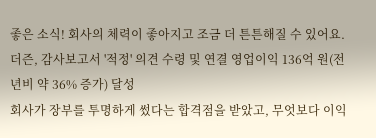좋은 소식! 회사의 체력이 좋아지고 조금 더 튼튼해질 수 있어요.
더즌, 감사보고서 '적정' 의견 수령 및 연결 영업이익 136억 원(전년비 약 36% 증가) 달성
회사가 장부를 투명하게 썼다는 합격점을 받았고, 무엇보다 이익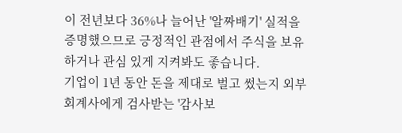이 전년보다 36%나 늘어난 '알짜배기' 실적을 증명했으므로 긍정적인 관점에서 주식을 보유하거나 관심 있게 지켜봐도 좋습니다.
기업이 1년 동안 돈을 제대로 벌고 썼는지 외부 회계사에게 검사받는 '감사보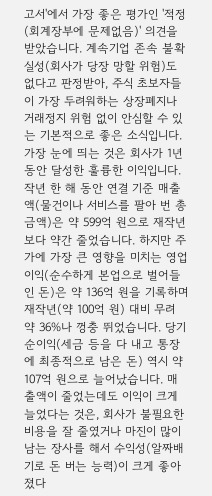고서'에서 가장 좋은 평가인 '적정(회계장부에 문제없음)' 의견을 받았습니다. 계속기업 존속 불확실성(회사가 당장 망할 위험)도 없다고 판정받아, 주식 초보자들이 가장 두려워하는 상장폐지나 거래정지 위험 없이 안심할 수 있는 기본적으로 좋은 소식입니다. 가장 눈에 띄는 것은 회사가 1년 동안 달성한 훌륭한 이익입니다. 작년 한 해 동안 연결 기준 매출액(물건이나 서비스를 팔아 번 총금액)은 약 599억 원으로 재작년보다 약간 줄었습니다. 하지만 주가에 가장 큰 영향을 미치는 영업이익(순수하게 본업으로 벌어들인 돈)은 약 136억 원을 기록하며 재작년(약 100억 원) 대비 무려 약 36%나 껑충 뛰었습니다. 당기순이익(세금 등을 다 내고 통장에 최종적으로 남은 돈) 역시 약 107억 원으로 늘어났습니다. 매출액이 줄었는데도 이익이 크게 늘었다는 것은, 회사가 불필요한 비용을 잘 줄였거나 마진이 많이 남는 장사를 해서 수익성(알짜배기로 돈 버는 능력)이 크게 좋아졌다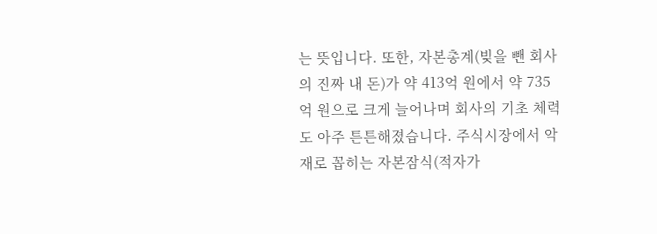는 뜻입니다. 또한, 자본총계(빚을 뺀 회사의 진짜 내 돈)가 약 413억 원에서 약 735억 원으로 크게 늘어나며 회사의 기초 체력도 아주 튼튼해졌습니다. 주식시장에서 악재로 꼽히는 자본잠식(적자가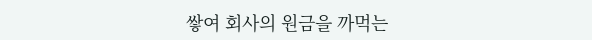쌓여 회사의 원금을 까먹는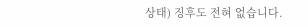상태) 징후도 전혀 없습니다.